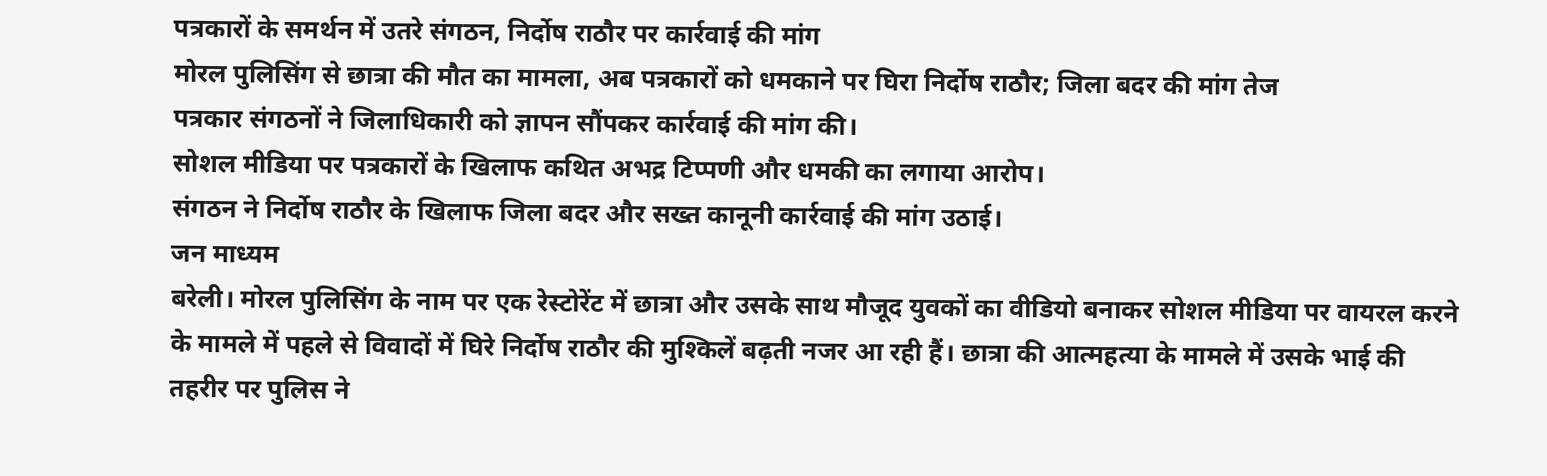पत्रकारों के समर्थन में उतरे संगठन, निर्दोष राठौर पर कार्रवाई की मांग
मोरल पुलिसिंग से छात्रा की मौत का मामला, अब पत्रकारों को धमकाने पर घिरा निर्दोष राठौर; जिला बदर की मांग तेज
पत्रकार संगठनों ने जिलाधिकारी को ज्ञापन सौंपकर कार्रवाई की मांग की।
सोशल मीडिया पर पत्रकारों के खिलाफ कथित अभद्र टिप्पणी और धमकी का लगाया आरोप।
संगठन ने निर्दोष राठौर के खिलाफ जिला बदर और सख्त कानूनी कार्रवाई की मांग उठाई।
जन माध्यम
बरेली। मोरल पुलिसिंग के नाम पर एक रेस्टोरेंट में छात्रा और उसके साथ मौजूद युवकों का वीडियो बनाकर सोशल मीडिया पर वायरल करने के मामले में पहले से विवादों में घिरे निर्दोष राठौर की मुश्किलें बढ़ती नजर आ रही हैं। छात्रा की आत्महत्या के मामले में उसके भाई की तहरीर पर पुलिस ने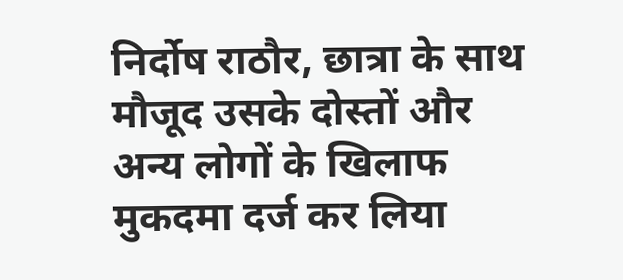निर्दोष राठौर, छात्रा के साथ मौजूद उसके दोस्तों और अन्य लोगों के खिलाफ मुकदमा दर्ज कर लिया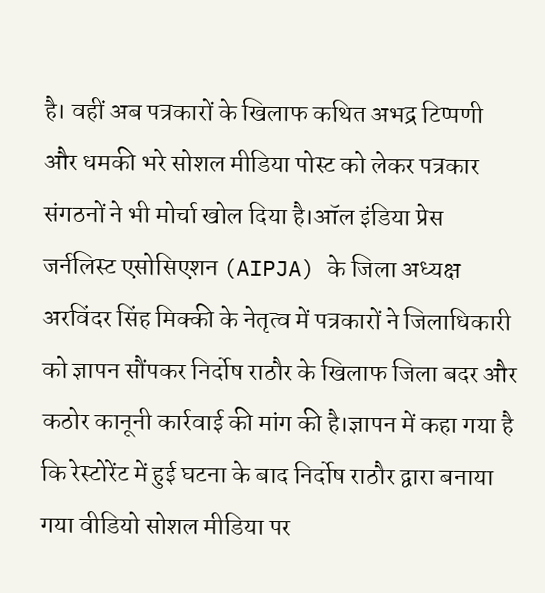है। वहीं अब पत्रकारों के खिलाफ कथित अभद्र टिप्पणी और धमकी भरे सोशल मीडिया पोस्ट को लेकर पत्रकार संगठनों ने भी मोर्चा खोल दिया है।ऑल इंडिया प्रेस जर्नलिस्ट एसोसिएशन (AIPJA) के जिला अध्यक्ष अरविंदर सिंह मिक्की के नेतृत्व में पत्रकारों ने जिलाधिकारी को ज्ञापन सौंपकर निर्दोष राठौर के खिलाफ जिला बदर और कठोर कानूनी कार्रवाई की मांग की है।ज्ञापन में कहा गया है कि रेस्टोरेंट में हुई घटना के बाद निर्दोष राठौर द्वारा बनाया गया वीडियो सोशल मीडिया पर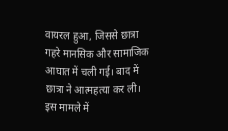वायरल हुआ, जिससे छात्रा गहरे मानसिक और सामाजिक आघात में चली गई। बाद में छात्रा ने आत्महत्या कर ली। इस मामले में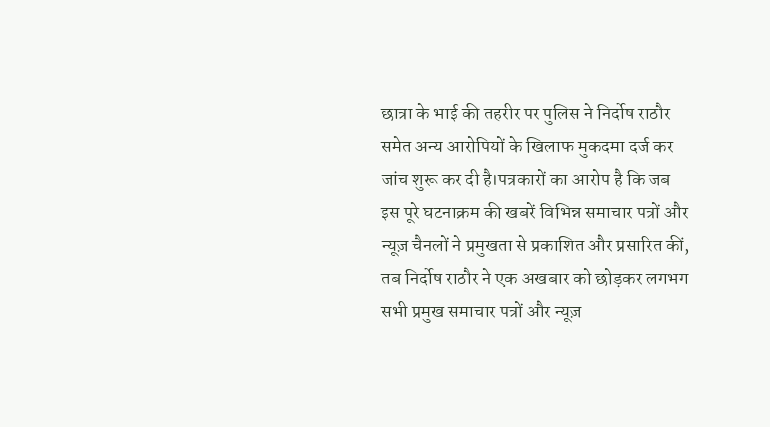छात्रा के भाई की तहरीर पर पुलिस ने निर्दोष राठौर समेत अन्य आरोपियों के खिलाफ मुकदमा दर्ज कर जांच शुरू कर दी है।पत्रकारों का आरोप है कि जब इस पूरे घटनाक्रम की खबरें विभिन्न समाचार पत्रों और न्यूज़ चैनलों ने प्रमुखता से प्रकाशित और प्रसारित कीं, तब निर्दोष राठौर ने एक अखबार को छोड़कर लगभग सभी प्रमुख समाचार पत्रों और न्यूज़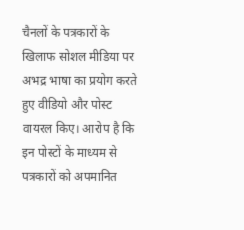चैनलों के पत्रकारों के खिलाफ सोशल मीडिया पर अभद्र भाषा का प्रयोग करते हुए वीडियो और पोस्ट वायरल किए। आरोप है कि इन पोस्टों के माध्यम से पत्रकारों को अपमानित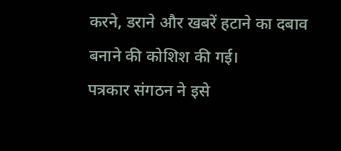करने, डराने और खबरें हटाने का दबाव बनाने की कोशिश की गई।
पत्रकार संगठन ने इसे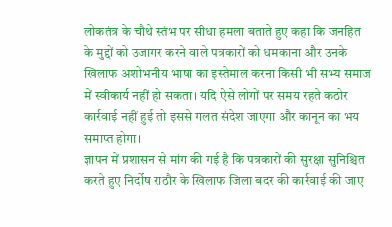लोकतंत्र के चौथे स्तंभ पर सीधा हमला बताते हुए कहा कि जनहित के मुद्दों को उजागर करने वाले पत्रकारों को धमकाना और उनके खिलाफ अशोभनीय भाषा का इस्तेमाल करना किसी भी सभ्य समाज में स्वीकार्य नहीं हो सकता। यदि ऐसे लोगों पर समय रहते कठोर कार्रवाई नहीं हुई तो इससे गलत संदेश जाएगा और कानून का भय समाप्त होगा।
ज्ञापन में प्रशासन से मांग की गई है कि पत्रकारों की सुरक्षा सुनिश्चित करते हुए निर्दोष राठौर के खिलाफ जिला बदर की कार्रवाई की जाए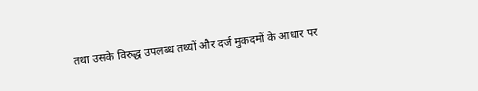तथा उसके विरुद्ध उपलब्ध तथ्यों और दर्ज मुकदमों के आधार पर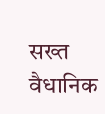सख्त वैधानिक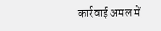कार्रवाई अमल में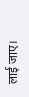लाई जाए।